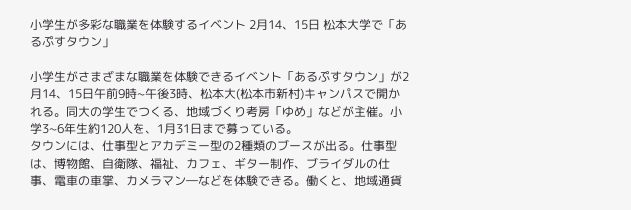小学生が多彩な職業を体験するイベント 2月14、15日 松本大学で「あるぷすタウン」

小学生がさまざまな職業を体験できるイベント「あるぷすタウン」が2月14、15日午前9時~午後3時、松本大(松本市新村)キャンパスで開かれる。同大の学生でつくる、地域づくり考房「ゆめ」などが主催。小学3~6年生約120人を、1月31日まで募っている。
タウンには、仕事型とアカデミー型の2種類のブースが出る。仕事型は、博物館、自衛隊、福祉、カフェ、ギター制作、ブライダルの仕事、電車の車掌、カメラマン―などを体験できる。働くと、地域通貨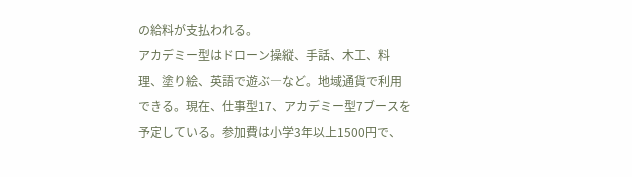の給料が支払われる。
アカデミー型はドローン操縦、手話、木工、料理、塗り絵、英語で遊ぶ―など。地域通貨で利用できる。現在、仕事型17、アカデミー型7ブースを予定している。参加費は小学3年以上1500円で、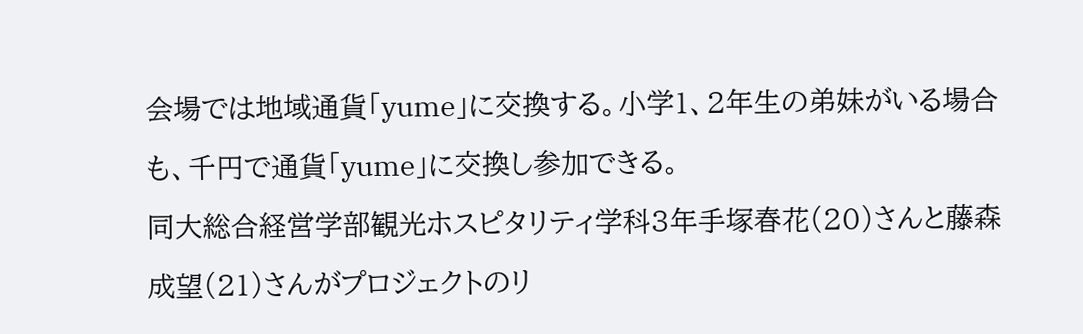会場では地域通貨「yume」に交換する。小学1、2年生の弟妹がいる場合も、千円で通貨「yume」に交換し参加できる。
同大総合経営学部観光ホスピタリティ学科3年手塚春花(20)さんと藤森成望(21)さんがプロジェクトのリ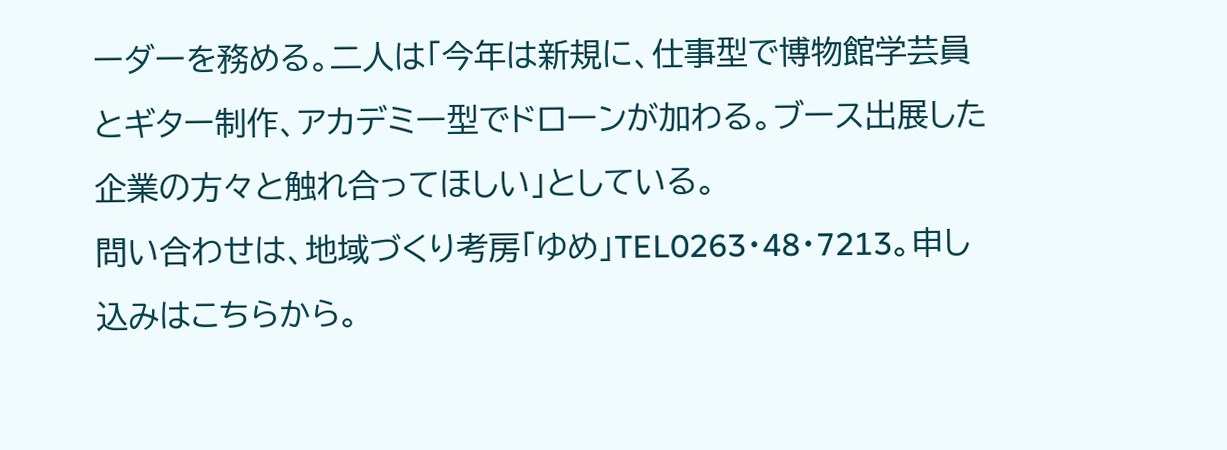ーダーを務める。二人は「今年は新規に、仕事型で博物館学芸員とギター制作、アカデミー型でドローンが加わる。ブース出展した企業の方々と触れ合ってほしい」としている。
問い合わせは、地域づくり考房「ゆめ」TEL0263・48・7213。申し込みはこちらから。